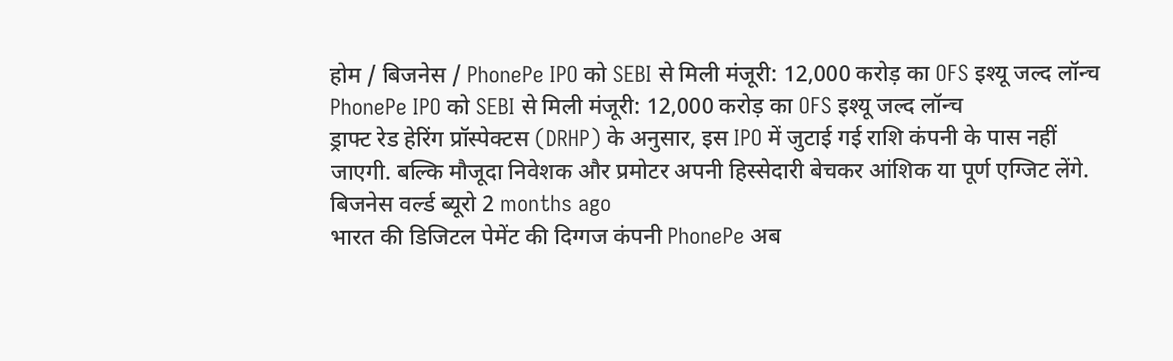होम / बिजनेस / PhonePe IPO को SEBI से मिली मंजूरी: 12,000 करोड़ का OFS इश्यू जल्द लॉन्च
PhonePe IPO को SEBI से मिली मंजूरी: 12,000 करोड़ का OFS इश्यू जल्द लॉन्च
ड्राफ्ट रेड हेरिंग प्रॉस्पेक्टस (DRHP) के अनुसार, इस IPO में जुटाई गई राशि कंपनी के पास नहीं जाएगी. बल्कि मौजूदा निवेशक और प्रमोटर अपनी हिस्सेदारी बेचकर आंशिक या पूर्ण एग्जिट लेंगे.
बिजनेस वर्ल्ड ब्यूरो 2 months ago
भारत की डिजिटल पेमेंट की दिग्गज कंपनी PhonePe अब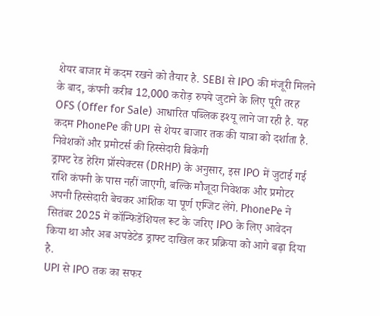शेयर बाजार में कदम रखने को तैयार है. SEBI से IPO की मंजूरी मिलने के बाद, कंपनी करीब 12,000 करोड़ रुपये जुटाने के लिए पूरी तरह OFS (Offer for Sale) आधारित पब्लिक इश्यू लाने जा रही है. यह कदम PhonePe की UPI से शेयर बाजार तक की यात्रा को दर्शाता है.
निवेशकों और प्रमोटर्स की हिस्सेदारी बिकेगी
ड्राफ्ट रेड हेरिंग प्रॉस्पेक्टस (DRHP) के अनुसार, इस IPO में जुटाई गई राशि कंपनी के पास नहीं जाएगी, बल्कि मौजूदा निवेशक और प्रमोटर अपनी हिस्सेदारी बेचकर आंशिक या पूर्ण एग्जिट लेंगे. PhonePe ने सितंबर 2025 में कॉन्फिडेंशियल रूट के जरिए IPO के लिए आवेदन किया था और अब अपडेटेड ड्राफ्ट दाखिल कर प्रक्रिया को आगे बढ़ा दिया है.
UPI से IPO तक का सफर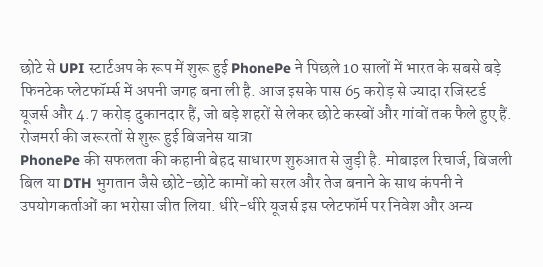छोटे से UPI स्टार्टअप के रूप में शुरू हुई PhonePe ने पिछले 10 सालों में भारत के सबसे बड़े फिनटेक प्लेटफॉर्म्स में अपनी जगह बना ली है. आज इसके पास 65 करोड़ से ज्यादा रजिस्टर्ड यूजर्स और 4.7 करोड़ दुकानदार हैं, जो बड़े शहरों से लेकर छोटे कस्बों और गांवों तक फैले हुए हैं.
रोजमर्रा की जरूरतों से शुरू हुई बिजनेस यात्रा
PhonePe की सफलता की कहानी बेहद साधारण शुरुआत से जुड़ी है. मोबाइल रिचार्ज, बिजली बिल या DTH भुगतान जैसे छोटे-छोटे कामों को सरल और तेज बनाने के साथ कंपनी ने उपयोगकर्ताओं का भरोसा जीत लिया. धीरे-धीरे यूजर्स इस प्लेटफॉर्म पर निवेश और अन्य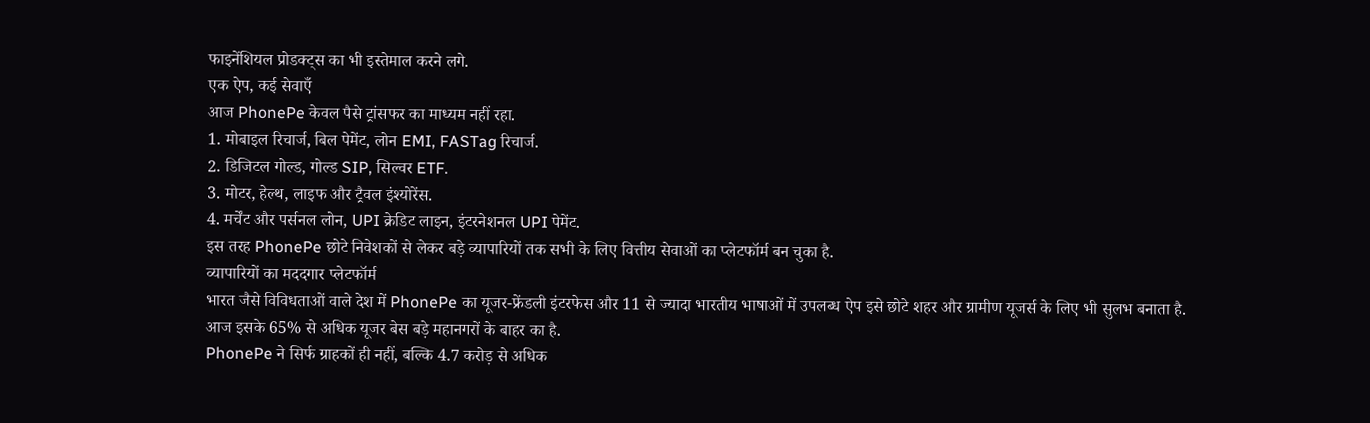फाइनेंशियल प्रोडक्ट्स का भी इस्तेमाल करने लगे.
एक ऐप, कई सेवाएँ
आज PhonePe केवल पैसे ट्रांसफर का माध्यम नहीं रहा.
1. मोबाइल रिचार्ज, बिल पेमेंट, लोन EMI, FASTag रिचार्ज.
2. डिजिटल गोल्ड, गोल्ड SIP, सिल्वर ETF.
3. मोटर, हेल्थ, लाइफ और ट्रैवल इंश्योरेंस.
4. मर्चेंट और पर्सनल लोन, UPI क्रेडिट लाइन, इंटरनेशनल UPI पेमेंट.
इस तरह PhonePe छोटे निवेशकों से लेकर बड़े व्यापारियों तक सभी के लिए वित्तीय सेवाओं का प्लेटफॉर्म बन चुका है.
व्यापारियों का मददगार प्लेटफॉर्म
भारत जैसे विविधताओं वाले देश में PhonePe का यूजर-फ्रेंडली इंटरफेस और 11 से ज्यादा भारतीय भाषाओं में उपलब्ध ऐप इसे छोटे शहर और ग्रामीण यूजर्स के लिए भी सुलभ बनाता है. आज इसके 65% से अधिक यूजर बेस बड़े महानगरों के बाहर का है.
PhonePe ने सिर्फ ग्राहकों ही नहीं, बल्कि 4.7 करोड़ से अधिक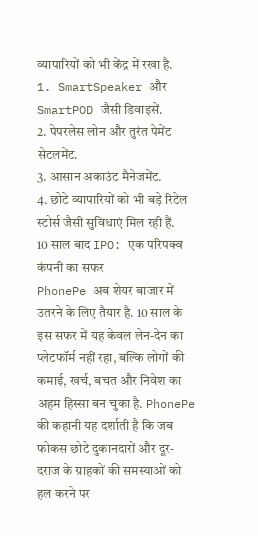व्यापारियों को भी केंद्र में रखा है.
1. SmartSpeaker और SmartPOD जैसी डिवाइसें.
2. पेपरलेस लोन और तुरंत पेमेंट सेटलमेंट.
3. आसान अकाउंट मैनेजमेंट.
4. छोटे व्यापारियों को भी बड़े रिटेल स्टोर्स जैसी सुविधाएं मिल रही हैं.
10 साल बाद IPO: एक परिपक्व कंपनी का सफर
PhonePe अब शेयर बाजार में उतरने के लिए तैयार है. 10 साल के इस सफर में यह केवल लेन-देन का प्लेटफॉर्म नहीं रहा, बल्कि लोगों की कमाई, खर्च, बचत और निवेश का अहम हिस्सा बन चुका है. PhonePe की कहानी यह दर्शाती है कि जब फोकस छोटे दुकानदारों और दूर-दराज के ग्राहकों की समस्याओं को हल करने पर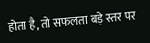होता है, तो सफलता बड़े स्तर पर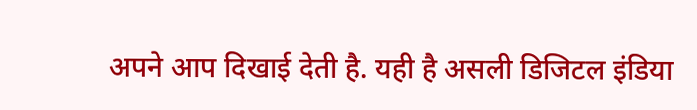अपने आप दिखाई देती है. यही है असली डिजिटल इंडिया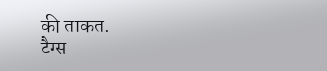की ताकत.
टैग्स